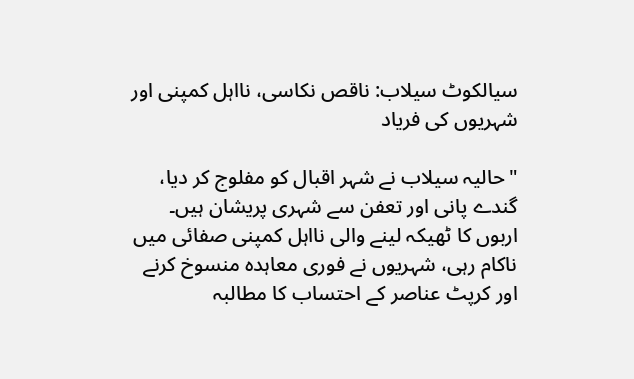سیالکوٹ سیلاب: ناقص نکاسی، نااہل کمپنی اور شہریوں کی فریاد

"حالیہ سیلاب نے شہر اقبال کو مفلوج کر دیا، گندے پانی اور تعفن سے شہری پریشان ہیں۔ اربوں کا ٹھیکہ لینے والی نااہل کمپنی صفائی میں ناکام رہی، شہریوں نے فوری معاہدہ منسوخ کرنے اور کرپٹ عناصر کے احتساب کا مطالبہ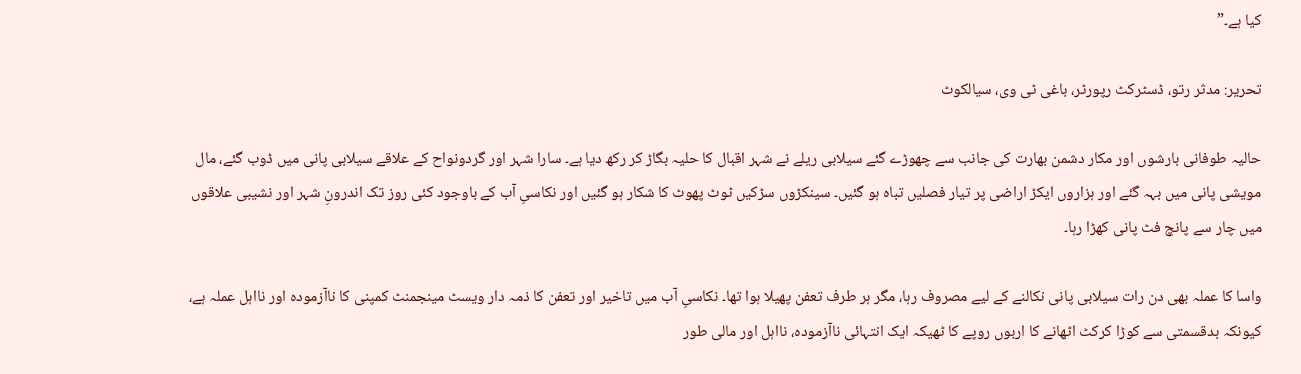کیا ہے۔”

تحریر: مدثر رتو، ڈسٹرکٹ رپورٹر، باغی ٹی وی، سیالکوٹ

حالیہ طوفانی بارشوں اور مکار دشمن بھارت کی جانب سے چھوڑے گئے سیلابی ریلے نے شہر اقبال کا حلیہ بگاڑ کر رکھ دیا ہے۔ سارا شہر اور گردونواح کے علاقے سیلابی پانی میں ڈوب گئے، مال مویشی پانی میں بہہ گئے اور ہزاروں ایکڑ اراضی پر تیار فصلیں تباہ ہو گئیں۔ سینکڑوں سڑکیں ٹوٹ پھوٹ کا شکار ہو گئیں اور نکاسیِ آب کے باوجود کئی روز تک اندرونِ شہر اور نشیبی علاقوں میں چار سے پانچ فٹ پانی کھڑا رہا۔

واسا کا عملہ بھی دن رات سیلابی پانی نکالنے کے لیے مصروف رہا، مگر ہر طرف تعفن پھیلا ہوا تھا۔ نکاسیِ آب میں تاخیر اور تعفن کا ذمہ دار ویسٹ مینجمنٹ کمپنی کا ناآزمودہ اور نااہل عملہ ہے، کیونکہ بدقسمتی سے کوڑا کرکٹ اٹھانے کا اربوں روپے کا ٹھیکہ ایک انتہائی ناآزمودہ، نااہل اور مالی طور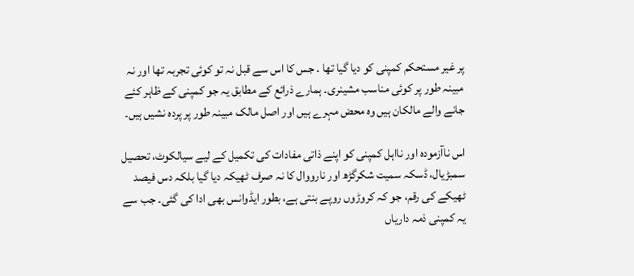پر غیر مستحکم کمپنی کو دیا گیا تھا . جس کا اس سے قبل نہ تو کوئی تجربہ تھا اور نہ مبینہ طور پر کوئی مناسب مشینری۔ ہمارے ذرائع کے مطابق یہ جو کمپنی کے ظاہر کئے جانے والے مالکان ہیں وہ محض مہرے ہیں اور اصل مالک مبینہ طور پر پردہ نشیں ہیں۔

اس ناآزمودہ اور نااہل کمپنی کو اپنے ذاتی مفادات کی تکمیل کے لیے سیالکوٹ، تحصیل سمبڑیال، ڈسکہ سمیت شکرگڑھ اور نارووال کا نہ صرف ٹھیکہ دیا گیا بلکہ دس فیصد ٹھیکے کی رقم، جو کہ کروڑوں روپے بنتی ہے، بطور ایڈوانس بھی ادا کی گئی۔ جب سے یہ کمپنی ذمہ داریاں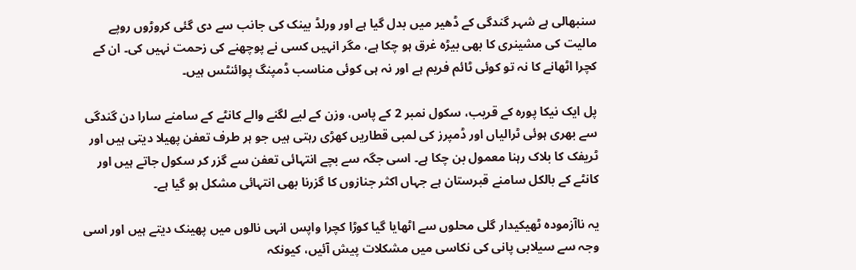سنبھالی ہے شہر گندگی کے ڈھیر میں بدل گیا ہے اور ورلڈ بینک کی جانب سے دی گئی کروڑوں روپے مالیت کی مشینری کا بھی بیڑہ غرق ہو چکا ہے، مگر انہیں کسی نے پوچھنے کی زحمت نہیں کی۔ ان کے کچرا اٹھانے کا نہ تو کوئی ٹائم فریم ہے اور نہ ہی کوئی مناسب ڈمپنگ پوائنٹس ہیں۔

پل ایک نیکا پورہ کے قریب، سکول نمبر 2 کے پاس، وزن کے لیے لگنے والے کانٹے کے سامنے سارا دن گندگی سے بھری ہوئی ٹرالیاں اور ڈمپرز کی لمبی قطاریں کھڑی رہتی ہیں جو ہر طرف تعفن پھیلا دیتی ہیں اور ٹریفک کا بلاک رہنا معمول بن چکا ہے۔ اسی جگہ سے بچے انتہائی تعفن سے گزر کر سکول جاتے ہیں اور کانٹے کے بالکل سامنے قبرستان ہے جہاں اکثر جنازوں کا گزرنا بھی انتہائی مشکل ہو گیا ہے۔

یہ ناآزمودہ ٹھیکیدار گلی محلوں سے اٹھایا گیا کوڑا کچرا واپس انہی نالوں میں پھینک دیتے ہیں اور اسی وجہ سے سیلابی پانی کی نکاسی میں مشکلات پیش آئیں، کیونکہ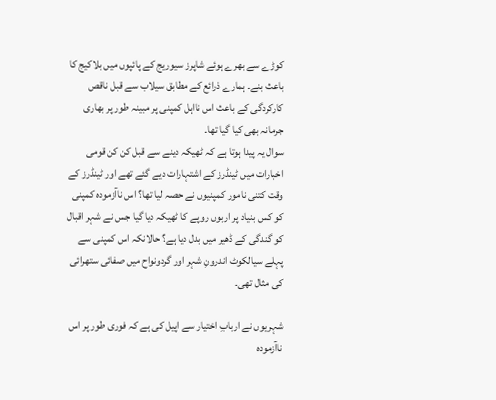کوڑے سے بھرے ہوئے شاپرز سیوریج کے پائپوں میں بلاکیج کا باعث بنے۔ ہمارے ذرائع کے مطابق سیلاب سے قبل ناقص کارکردگی کے باعث اس نااہل کمپنی پر مبینہ طور پر بھاری جرمانہ بھی کیا گیا تھا۔
سوال یہ پیدا ہوتا ہے کہ ٹھیکہ دینے سے قبل کن کن قومی اخبارات میں ٹینڈرز کے اشتہارات دیے گئے تھے اور ٹینڈرز کے وقت کتنی نامور کمپنیوں نے حصہ لیا تھا؟ اس ناآزمودہ کمپنی کو کس بنیاد پر اربوں روپے کا ٹھیکہ دیا گیا جس نے شہر اقبال کو گندگی کے ڈھیر میں بدل دیا ہے؟ حالانکہ اس کمپنی سے پہلے سیالکوٹ اندرونِ شہر اور گردونواح میں صفائی ستھرائی کی مثال تھی۔

شہریوں نے اربابِ اختیار سے اپیل کی ہے کہ فوری طور پر اس ناآزمودہ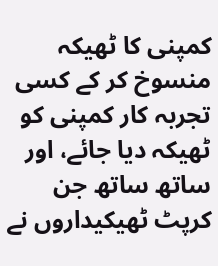کمپنی کا ٹھیکہ منسوخ کر کے کسی تجربہ کار کمپنی کو ٹھیکہ دیا جائے، اور ساتھ ساتھ جن کرپٹ ٹھیکیداروں نے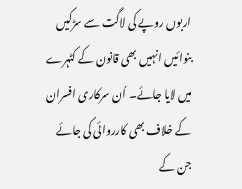اربوں روپے کی لاگت سے سڑکیں بنوائیں انہیں بھی قانون کے کٹہرے میں لایا جائے۔ اُن سرکاری افسران کے خلاف بھی کارروائی کی جائے جن کے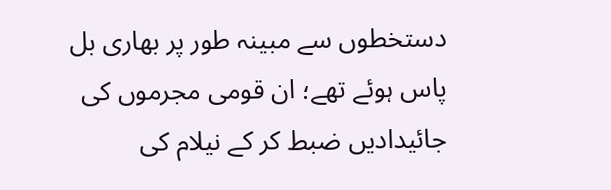دستخطوں سے مبینہ طور پر بھاری بل پاس ہوئے تھے؛ ان قومی مجرموں کی جائیدادیں ضبط کر کے نیلام کی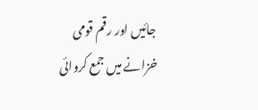جائیں اور رقم قومی خزانے میں جمع کروائی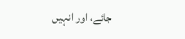جائے، اور انہیں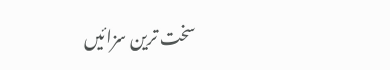سخت ترین سزائیں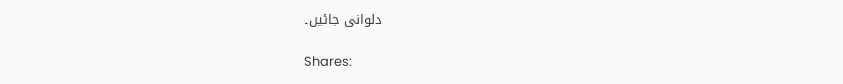دلوانی جائیں۔

Shares: